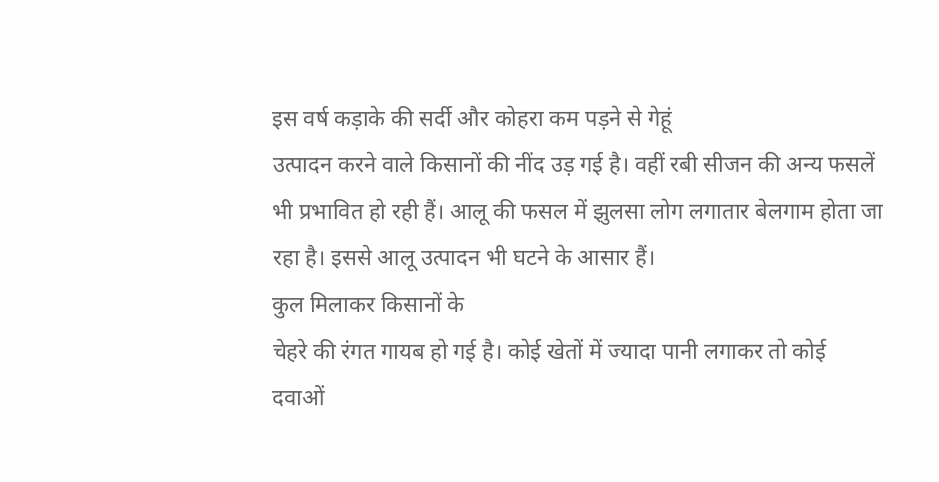इस वर्ष कड़ाके की सर्दी और कोहरा कम पड़ने से गेहूं
उत्पादन करने वाले किसानों की नींद उड़ गई है। वहीं रबी सीजन की अन्य फसलें
भी प्रभावित हो रही हैं। आलू की फसल में झुलसा लोग लगातार बेलगाम होता जा
रहा है। इससे आलू उत्पादन भी घटने के आसार हैं।
कुल मिलाकर किसानों के
चेहरे की रंगत गायब हो गई है। कोई खेतों में ज्यादा पानी लगाकर तो कोई
दवाओं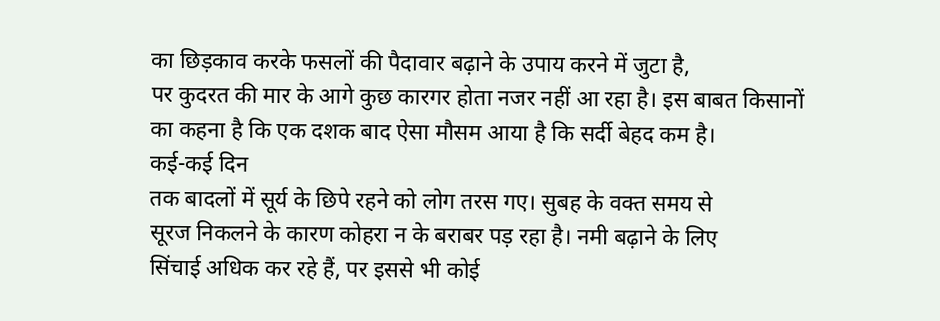का छिड़काव करके फसलों की पैदावार बढ़ाने के उपाय करने में जुटा है,
पर कुदरत की मार के आगे कुछ कारगर होता नजर नहीं आ रहा है। इस बाबत किसानों
का कहना है कि एक दशक बाद ऐसा मौसम आया है कि सर्दी बेहद कम है।
कई-कई दिन
तक बादलों में सूर्य के छिपे रहने को लोग तरस गए। सुबह के वक्त समय से
सूरज निकलने के कारण कोहरा न के बराबर पड़ रहा है। नमी बढ़ाने के लिए
सिंचाई अधिक कर रहे हैं, पर इससे भी कोई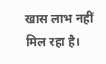खास लाभ नहीं मिल रहा है।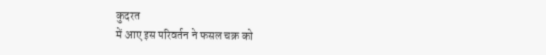कुदरत
में आए इस परिवर्तन ने फसल चक्र को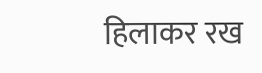हिलाकर रख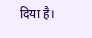दिया है।